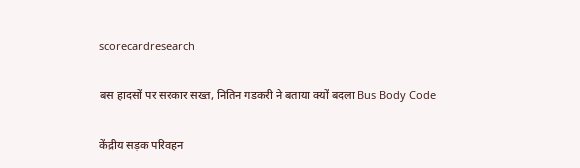scorecardresearch

बस हादसों पर सरकार सख्त, नितिन गडकरी ने बताया क्यों बदला Bus Body Code

केंद्रीय सड़क परिवहन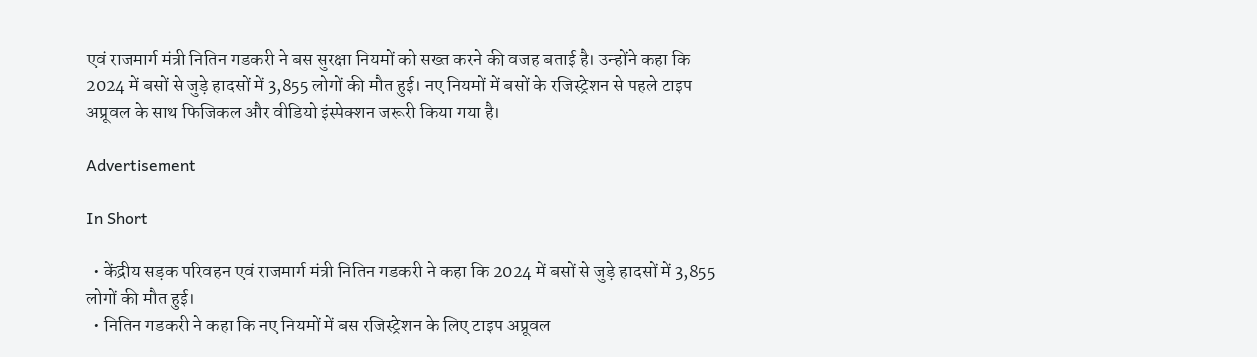एवं राजमार्ग मंत्री नितिन गडकरी ने बस सुरक्षा नियमों को सख्त करने की वजह बताई है। उन्होंने कहा कि 2024 में बसों से जुड़े हादसों में 3,855 लोगों की मौत हुई। नए नियमों में बसों के रजिस्ट्रेशन से पहले टाइप अप्रूवल के साथ फिजिकल और वीडियो इंस्पेक्शन जरूरी किया गया है।

Advertisement

In Short

  • केंद्रीय सड़क परिवहन एवं राजमार्ग मंत्री नितिन गडकरी ने कहा कि 2024 में बसों से जुड़े हादसों में 3,855 लोगों की मौत हुई।
  • नितिन गडकरी ने कहा कि नए नियमों में बस रजिस्ट्रेशन के लिए टाइप अप्रूवल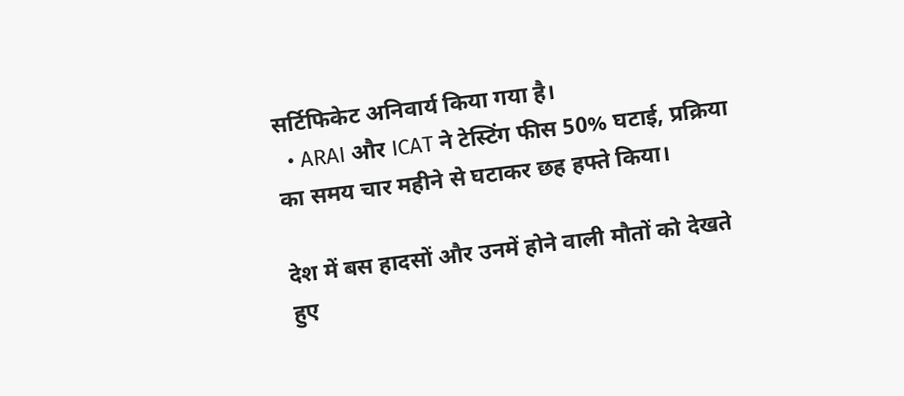सर्टिफिकेट अनिवार्य किया गया है।
  • ARAI और ICAT ने टेस्टिंग फीस 50% घटाई, प्रक्रिया का समय चार महीने से घटाकर छह हफ्ते किया।

देश में बस हादसों और उनमें होने वाली मौतों को देखते हुए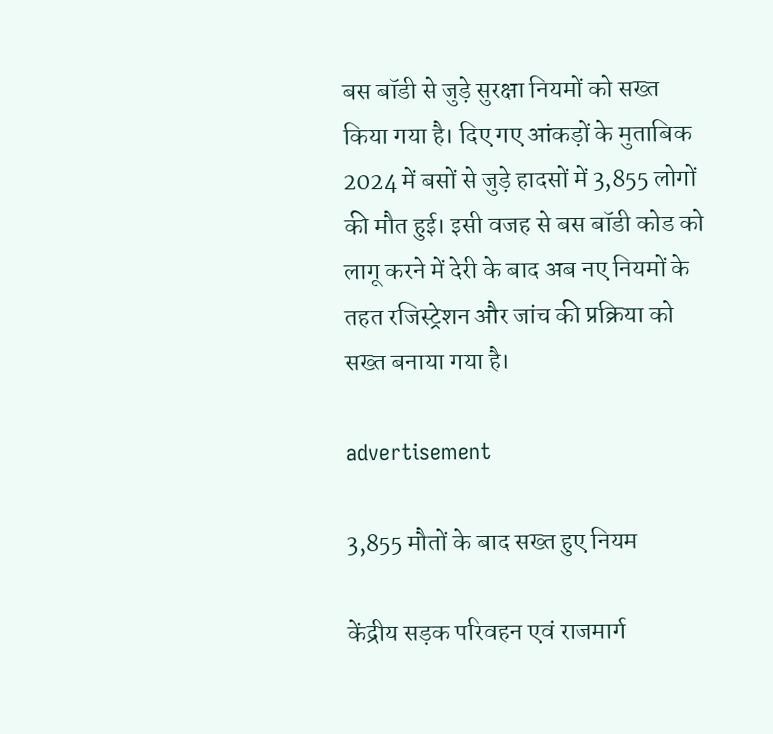बस बॉडी से जुड़े सुरक्षा नियमों को सख्त किया गया है। दिए गए आंकड़ों के मुताबिक 2024 में बसों से जुड़े हादसों में 3,855 लोगों की मौत हुई। इसी वजह से बस बॉडी कोड को लागू करने में देरी के बाद अब नए नियमों के तहत रजिस्ट्रेशन और जांच की प्रक्रिया को सख्त बनाया गया है।

advertisement

3,855 मौतों के बाद सख्त हुए नियम

केंद्रीय सड़क परिवहन एवं राजमार्ग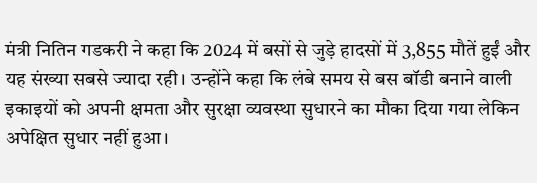मंत्री नितिन गडकरी ने कहा कि 2024 में बसों से जुड़े हादसों में 3,855 मौतें हुईं और यह संख्या सबसे ज्यादा रही। उन्होंने कहा कि लंबे समय से बस बॉडी बनाने वाली इकाइयों को अपनी क्षमता और सुरक्षा व्यवस्था सुधारने का मौका दिया गया लेकिन अपेक्षित सुधार नहीं हुआ।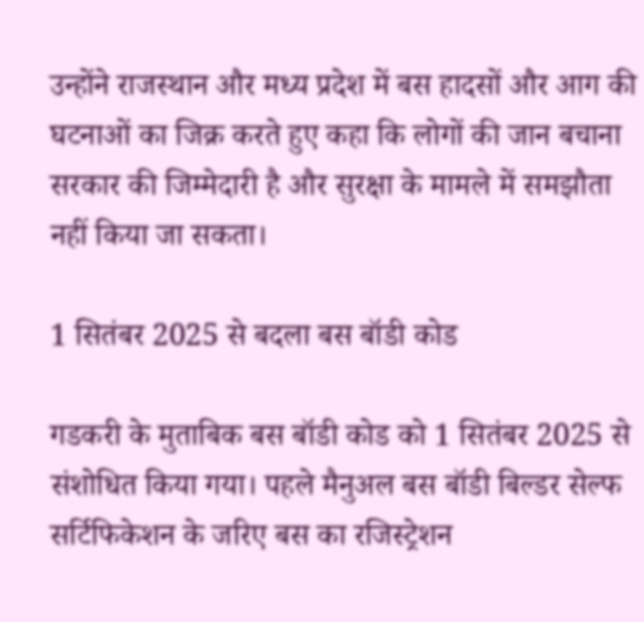उन्होंने राजस्थान और मध्य प्रदेश में बस हादसों और आग की घटनाओं का जिक्र करते हुए कहा कि लोगों की जान बचाना सरकार की जिम्मेदारी है और सुरक्षा के मामले में समझौता नहीं किया जा सकता।

1 सितंबर 2025 से बदला बस बॉडी कोड

गडकरी के मुताबिक बस बॉडी कोड को 1 सितंबर 2025 से संशोधित किया गया। पहले मैनुअल बस बॉडी बिल्डर सेल्फ सर्टिफिकेशन के जरिए बस का रजिस्ट्रेशन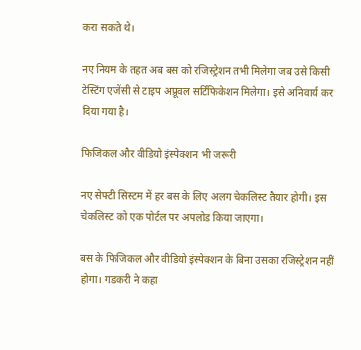करा सकते थे।

नए नियम के तहत अब बस को रजिस्ट्रेशन तभी मिलेगा जब उसे किसी टेस्टिंग एजेंसी से टाइप अप्रूवल सर्टिफिकेशन मिलेगा। इसे अनिवार्य कर दिया गया है।

फिजिकल और वीडियो इंस्पेक्शन भी जरूरी

नए सेफ्टी सिस्टम में हर बस के लिए अलग चेकलिस्ट तैयार होगी। इस चेकलिस्ट को एक पोर्टल पर अपलोड किया जाएगा।

बस के फिजिकल और वीडियो इंस्पेक्शन के बिना उसका रजिस्ट्रेशन नहीं होगा। गडकरी ने कहा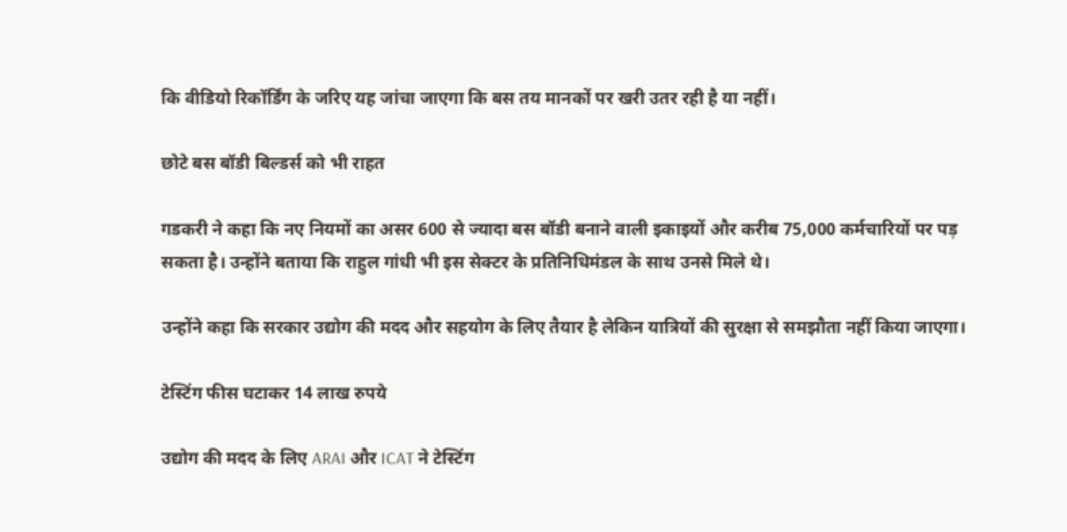कि वीडियो रिकॉर्डिंग के जरिए यह जांचा जाएगा कि बस तय मानकों पर खरी उतर रही है या नहीं।

छोटे बस बॉडी बिल्डर्स को भी राहत

गडकरी ने कहा कि नए नियमों का असर 600 से ज्यादा बस बॉडी बनाने वाली इकाइयों और करीब 75,000 कर्मचारियों पर पड़ सकता है। उन्होंने बताया कि राहुल गांधी भी इस सेक्टर के प्रतिनिधिमंडल के साथ उनसे मिले थे।

उन्होंने कहा कि सरकार उद्योग की मदद और सहयोग के लिए तैयार है लेकिन यात्रियों की सुरक्षा से समझौता नहीं किया जाएगा।

टेस्टिंग फीस घटाकर 14 लाख रुपये

उद्योग की मदद के लिए ARAI और ICAT ने टेस्टिंग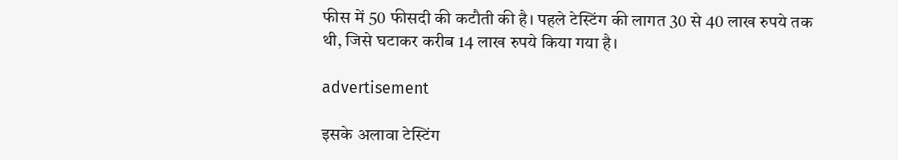फीस में 50 फीसदी की कटौती की है। पहले टेस्टिंग की लागत 30 से 40 लाख रुपये तक थी, जिसे घटाकर करीब 14 लाख रुपये किया गया है।

advertisement

इसके अलावा टेस्टिंग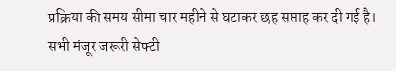प्रक्रिया की समय सीमा चार महीने से घटाकर छह सप्ताह कर दी गई है। सभी मंजूर जरूरी सेफ्टी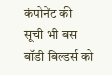कंपोनेंट की सूची भी बस बॉडी बिल्डर्स को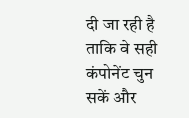दी जा रही है ताकि वे सही कंपोनेंट चुन सकें और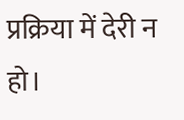प्रक्रिया में देरी न हो।